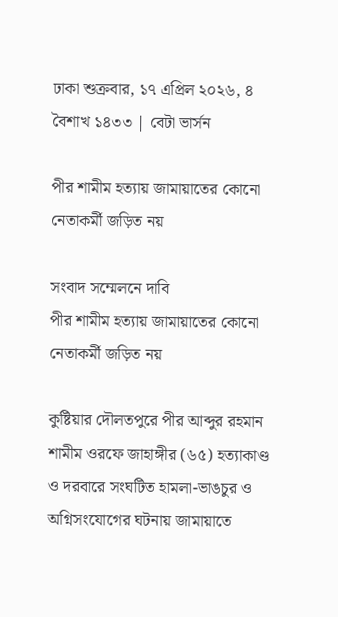ঢাকা শুক্রবার, ১৭ এপ্রিল ২০২৬, ৪ বৈশাখ ১৪৩৩ | বেটা ভার্সন

পীর শামীম হত্যায় জামায়াতের কোনো নেতাকর্মী জড়িত নয়

সংবাদ সম্মেলনে দাবি
পীর শামীম হত্যায় জামায়াতের কোনো নেতাকর্মী জড়িত নয়

কুষ্টিয়ার দৌলতপুরে পীর আব্দুর রহমান শামীম ওরফে জাহাঙ্গীর (৬৫) হত্যাকাণ্ড ও দরবারে সংঘটিত হামলা-ভাঙচুর ও অগ্নিসংযোগের ঘটনায় জামায়াতে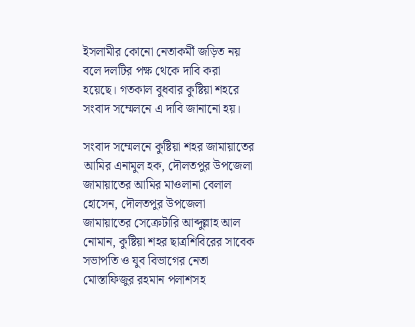ইসলামীর কোনো নেতাকর্মী জড়িত নয় বলে দলটির পক্ষ থেকে দাবি করা হয়েছে। গতকাল বুধবার কুষ্টিয়া শহরে সংবাদ সম্মেলনে এ দাবি জানানো হয়।

সংবাদ সম্মেলনে কুষ্টিয়া শহর জামায়াতের আমির এনামুল হক, দৌলতপুর উপজেলা জামায়াতের আমির মাওলানা বেলাল হোসেন, দৌলতপুর উপজেলা জামায়াতের সেক্রেটারি আব্দুল্লাহ আল নোমান, কুষ্টিয়া শহর ছাত্রশিবিরের সাবেক সভাপতি ও যুব বিভাগের নেতা মোস্তাফিজুর রহমান পলাশসহ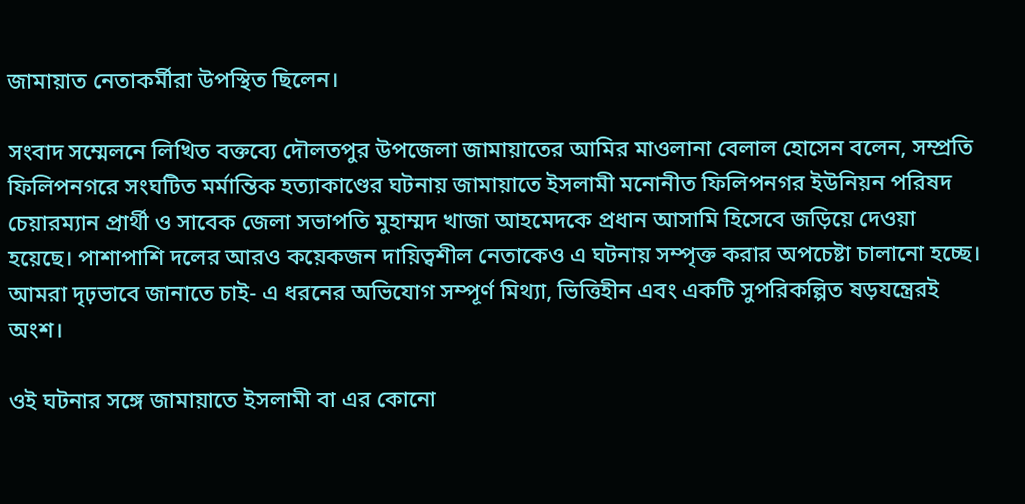জামায়াত নেতাকর্মীরা উপস্থিত ছিলেন।

সংবাদ সম্মেলনে লিখিত বক্তব্যে দৌলতপুর উপজেলা জামায়াতের আমির মাওলানা বেলাল হোসেন বলেন, সম্প্রতি ফিলিপনগরে সংঘটিত মর্মান্তিক হত্যাকাণ্ডের ঘটনায় জামায়াতে ইসলামী মনোনীত ফিলিপনগর ইউনিয়ন পরিষদ চেয়ারম্যান প্রার্থী ও সাবেক জেলা সভাপতি মুহাম্মদ খাজা আহমেদকে প্রধান আসামি হিসেবে জড়িয়ে দেওয়া হয়েছে। পাশাপাশি দলের আরও কয়েকজন দায়িত্বশীল নেতাকেও এ ঘটনায় সম্পৃক্ত করার অপচেষ্টা চালানো হচ্ছে। আমরা দৃঢ়ভাবে জানাতে চাই- এ ধরনের অভিযোগ সম্পূর্ণ মিথ্যা, ভিত্তিহীন এবং একটি সুপরিকল্পিত ষড়যন্ত্রেরই অংশ।

ওই ঘটনার সঙ্গে জামায়াতে ইসলামী বা এর কোনো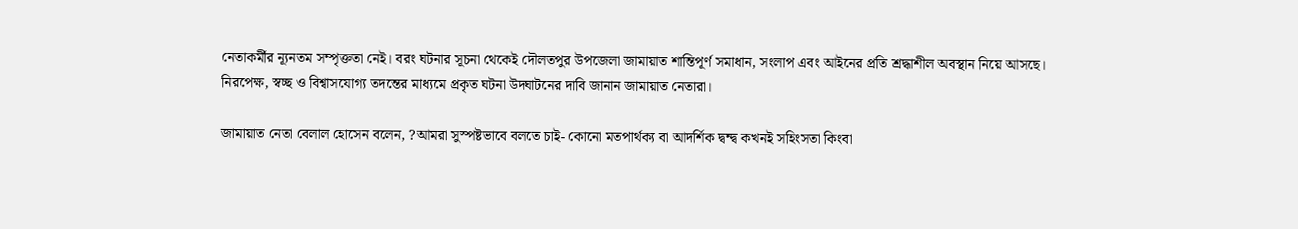নেতাকর্মীর ন্যূনতম সম্পৃক্ততা নেই। বরং ঘটনার সূচনা থেকেই দৌলতপুর উপজেলা জামায়াত শান্তিপূর্ণ সমাধান, সংলাপ এবং আইনের প্রতি শ্রদ্ধাশীল অবস্থান নিয়ে আসছে। নিরপেক্ষ, স্বচ্ছ ও বিশ্বাসযোগ্য তদন্তের মাধ্যমে প্রকৃত ঘটনা উদ্ঘাটনের দাবি জানান জামায়াত নেতারা।

জামায়াত নেতা বেলাল হোসেন বলেন, ?আমরা সুস্পষ্টভাবে বলতে চাই- কোনো মতপার্থক্য বা আদর্শিক দ্বন্দ্ব কখনই সহিংসতা কিংবা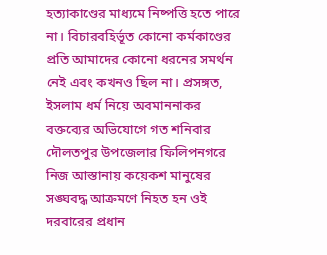হত্যাকাণ্ডের মাধ্যমে নিষ্পত্তি হতে পারে না। বিচারবহির্ভূত কোনো কর্মকাণ্ডের প্রতি আমাদের কোনো ধরনের সমর্থন নেই এবং কখনও ছিল না। প্রসঙ্গত, ইসলাম ধর্ম নিয়ে অবমাননাকর বক্তব্যের অভিযোগে গত শনিবার দৌলতপুর উপজেলার ফিলিপনগরে নিজ আস্তানায় কয়েকশ মানুষের সঙ্ঘবদ্ধ আক্রমণে নিহত হন ওই দরবারের প্রধান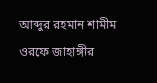আব্দুর রহমান শামীম ওরফে জাহাঙ্গীর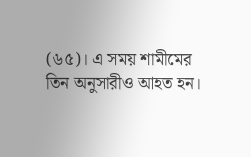(৬৫)। এ সময় শামীমের তিন অনুসারীও আহত হন।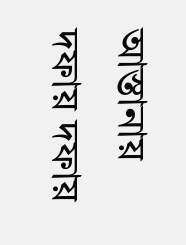আস্তানায় দফায় দফায়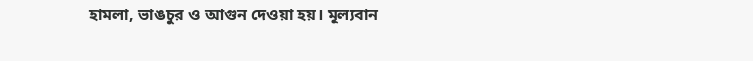হামলা, ভাঙচুর ও আগুন দেওয়া হয়। মূল্যবান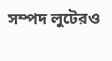সম্পদ লুটেরও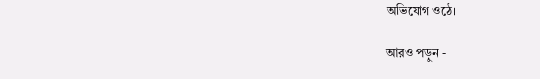অভিযোগ ওঠে।

আরও পড়ুন -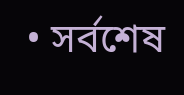• সর্বশেষ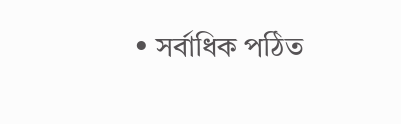• সর্বাধিক পঠিত